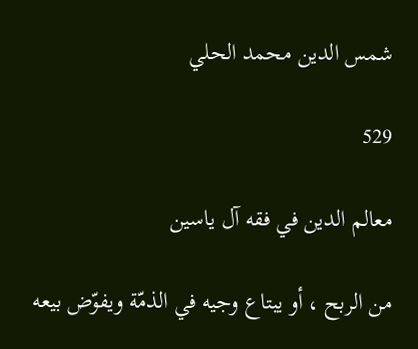شمس الدين محمد الحلي

529

معالم الدين في فقه آل ياسين

من الربح ، أو يبتاع وجيه في الذمّة ويفوّض بيعه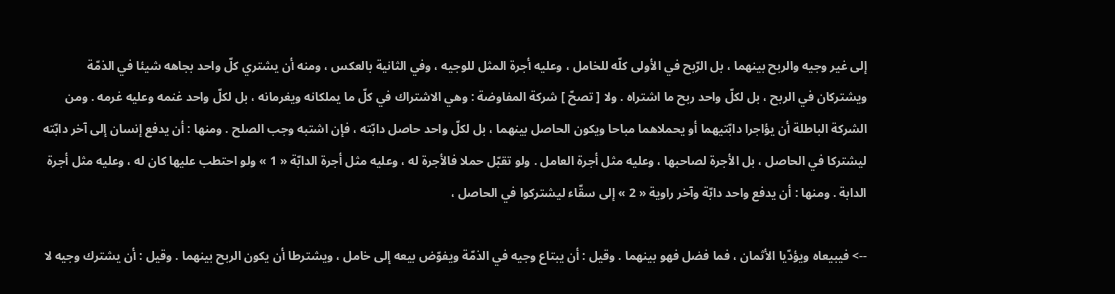إلى غير وجيه والربح بينهما ، بل الرّبح في الأولى كلّه للخامل ، وعليه أجرة المثل للوجيه ، وفي الثانية بالعكس ، ومنه أن يشتري كلّ واحد بجاهه شيئا في الذمّة ويشتركان في الربح ، بل لكلّ واحد ربح ما اشتراه . ولا [ تصحّ ] شركة المفاوضة : وهي الاشتراك في كلّ ما يملكانه ويغرمانه ، بل لكلّ واحد غنمه وعليه غرمه . ومن الشركة الباطلة أن يؤاجرا دابّتيهما أو يحملاهما مباحا ويكون الحاصل بينهما ، بل لكلّ واحد حاصل دابّته ، فإن اشتبه وجب الصلح . ومنها : أن يدفع إنسان إلى آخر دابّته ليشتركا في الحاصل ، بل الأجرة لصاحبها ، وعليه مثل أجرة العامل . ولو تقبّل حملا فالأجرة له ، وعليه مثل أجرة الدابّة « 1 » ولو احتطب عليها كان له ، وعليه مثل أجرة الدابة . ومنها : أن يدفع واحد دابّة وآخر راوية « 2 » إلى سقّاء ليشتركوا في الحاصل ،

--> فيبيعاه ويؤدّيا الأثمان ، فما فضل فهو بينهما . وقيل : أن يبتاع وجيه في الذمّة ويفوّض بيعه إلى خامل ، ويشترطا أن يكون الربح بينهما . وقيل : أن يشترك وجيه لا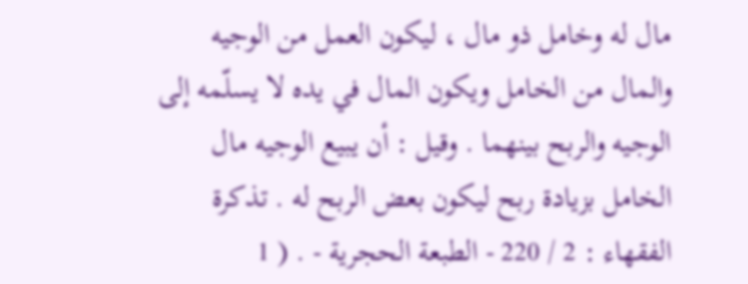مال له وخامل ذو مال ، ليكون العمل من الوجيه والمال من الخامل ويكون المال في يده لا يسلّمه إلى الوجيه والربح بينهما . وقيل : أن يبيع الوجيه مال الخامل بزيادة ربح ليكون بعض الربح له . تذكرة الفقهاء : 2 / 220 - الطبعة الحجرية - . ( 1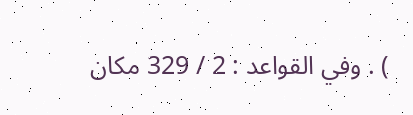) . وفي القواعد : 2 / 329 مكان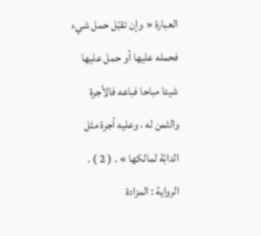العبارة « وإن تقبّل حمل شيء فحمله عليها أو حمل عليها شيئا مباحا فباعه فالأجرة والثمن له ، وعليه أجرة مثل الدابّة لمالكها » . ( 2 ) . الرواية : المزادة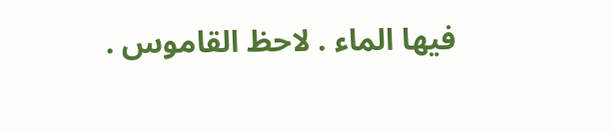فيها الماء . لاحظ القاموس .